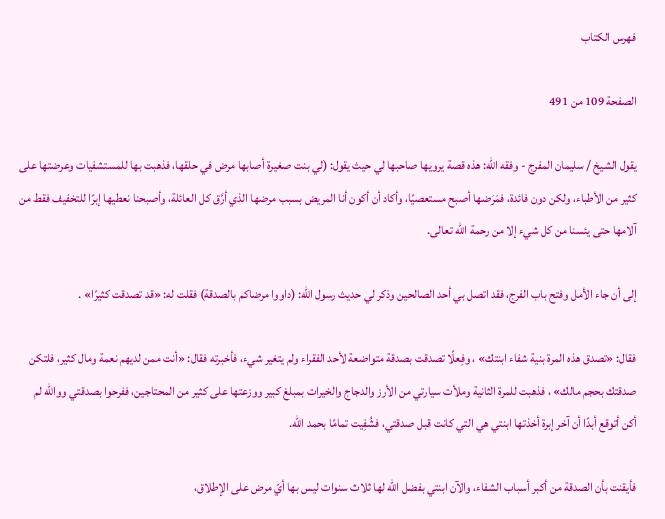فهرس الكتاب

الصفحة 109 من 491

يقول الشيخ / سليمان المفرج - وفقه الله: هذه قصة يرويها صاحبها لي حيث يقول: (لي بنت صغيرة أصابها مرض في حلقها، فذهبت بها للمستشفيات وعرضتها على كثير من الأطباء، ولكن دون فائدة، فمَرَضها أصبح مستعصيًا، وأكاد أن أكون أنا المريض بسبب مرضها الذي أرَّق كل العائلة، وأصبحنا نعطيها إبرًا للتخفيف فقط من آلامها حتى يئسنا من كل شيء إلا من رحمة الله تعالى.

إلى أن جاء الأمل وفتح باب الفرج، فقد اتصل بي أحد الصالحين وذكر لي حديث رسول الله: (داووا مرضاكم بالصدقة) فقلت له: «قد تصدقت كثيرًا» .

فقال: «تصدق هذه المرة بنية شفاء ابنتك» ، وفِعلًا تصدقت بصدقة متواضعة لأحد الفقراء ولم يتغير شيء، فأخبرته فقال: «أنت ممن لديهم نعمة ومال كثير، فلتكن صدقتك بحجم مالك» ، فذهبت للمرة الثانية وملأت سيارتي من الأرز والدجاج والخيرات بمبلغ كبير ووزعتها على كثير من المحتاجين، ففرحوا بصدقتي ووالله لم أكن أتوقع أبدًا أن آخر إبرة أخذتها ابنتي هي التي كانت قبل صدقتي، فشُفِيت تمامًا بحمد الله.

فأيقنت بأن الصدقة من أكبر أسباب الشفاء، والآن ابنتي بفضل الله لها ثلاث سنوات ليس بها أيّ مرض على الإطلاق،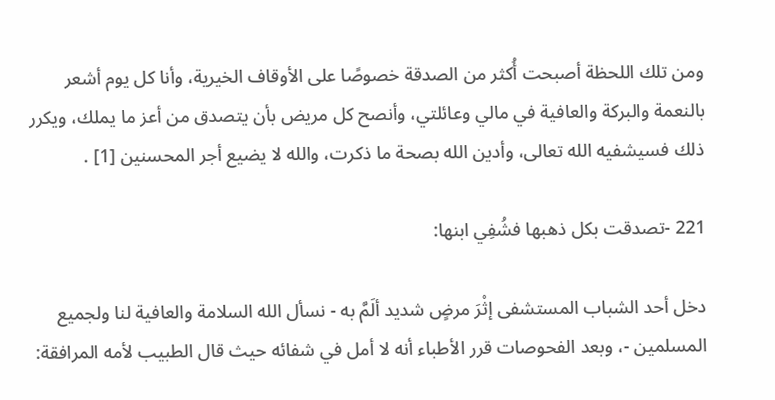ومن تلك اللحظة أصبحت أُكثر من الصدقة خصوصًا على الأوقاف الخيرية، وأنا كل يوم أشعر بالنعمة والبركة والعافية في مالي وعائلتي، وأنصح كل مريض بأن يتصدق من أعز ما يملك، ويكرر ذلك فسيشفيه الله تعالى، وأدين الله بصحة ما ذكرت، والله لا يضيع أجر المحسنين [1] .

221 -تصدقت بكل ذهبها فشُفِي ابنها:

دخل أحد الشباب المستشفى إثْرَ مرضٍ شديد ألَمَّ به - نسأل الله السلامة والعافية لنا ولجميع المسلمين -، وبعد الفحوصات قرر الأطباء أنه لا أمل في شفائه حيث قال الطبيب لأمه المرافقة: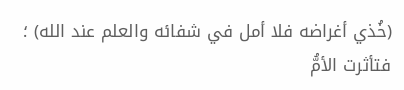(خُذي أغراضه فلا أمل في شفائه والعلم عند الله) ؛ فتأثرت الأمُّ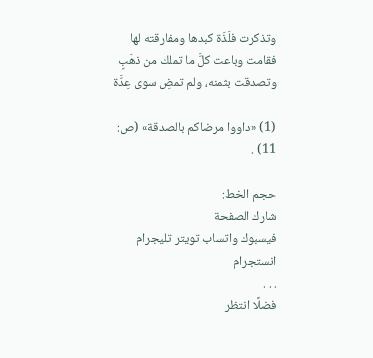وتذكرت فلَذَة كبدها ومفارقته لها فقامت وباعت كلَّ ما تملك من ذهَبٍ وتصدقت بثمنه، ولم تمضِ سوى عِدَّة

(1) «داووا مرضاكم بالصدقة» (ص: 11) .

حجم الخط:
شارك الصفحة
فيسبوك واتساب تويتر تليجرام انستجرام
. . .
فضلًا انتظر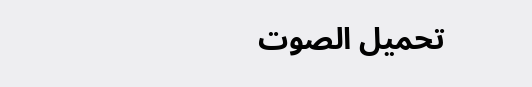تحميل الصوت